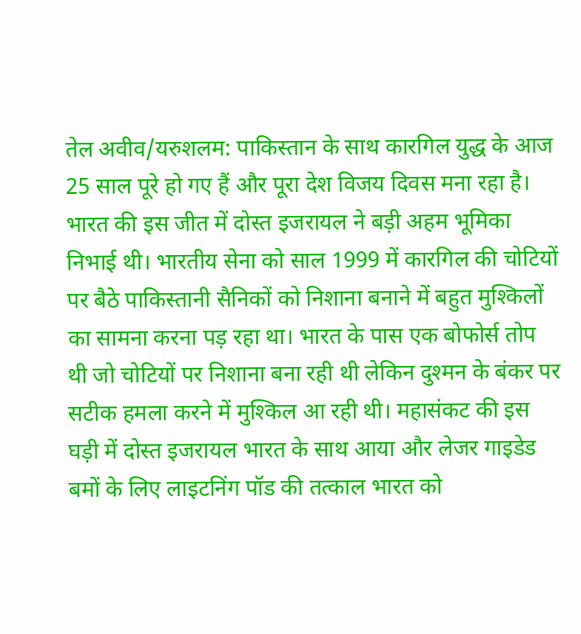तेल अवीव/यरुशलम: पाकिस्‍तान के साथ कारगिल युद्ध के आज 25 साल पूरे हो गए हैं और पूरा देश विजय दिवस मना रहा है। भारत की इस जीत में दोस्‍त इजरायल ने बड़ी अहम भूमिका निभाई थी। भारतीय सेना को साल 1999 में कारगिल की चोटियों पर बैठे पाकिस्‍तानी सैनिकों को निशाना बनाने में बहुत मुश्किलों का सामना करना पड़ रहा था। भारत के पास एक बोफोर्स तोप थी जो चोटियों पर निशाना बना रही थी लेकिन दुश्‍मन के बंकर पर सटीक हमला करने में मुश्किल आ रही थी। महासंकट की इस घड़ी में दोस्‍त इजरायल भारत के साथ आया और लेजर गाइडेड बमों के लिए लाइटनिंग पॉड की तत्‍काल भारत को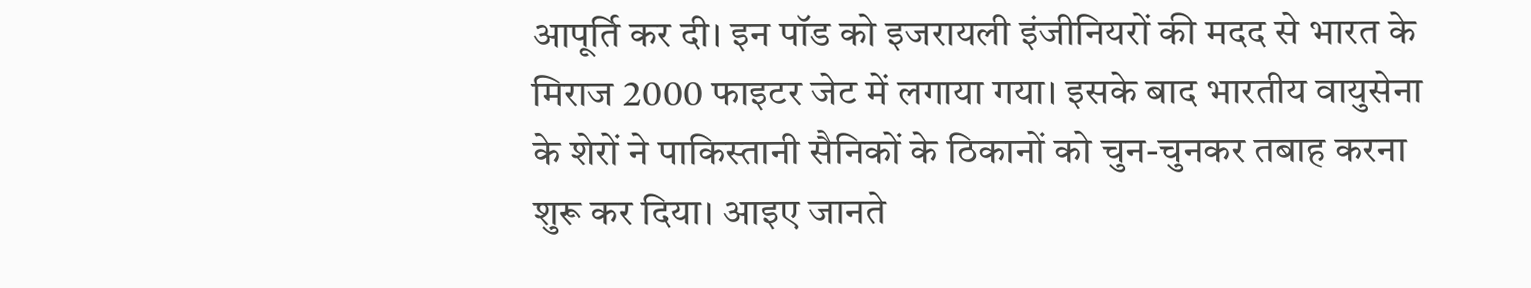आपूर्ति कर दी। इन पॉड को इजरायली इंजीनियरों की मदद से भारत के मिराज 2000 फाइटर जेट में लगाया गया। इसके बाद भारतीय वायुसेना के शेरों ने पाकिस्‍तानी सैनिकों के ठिकानों को चुन-चुनकर तबाह करना शुरू कर दिया। आइए जानते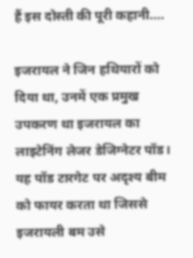हैं इस दोस्‍ती की पूरी कहानी….

इजरायल ने जिन हथियारों को दिया था, उनमें एक प्रमुख उपकरण था इजरायल का लाइटेनिंग लेजर डेजिग्‍नेटर पॉड। यह पॉड टारगेट पर अदृश्‍य बीम को फायर करता था जिससे इजरायली बम उसे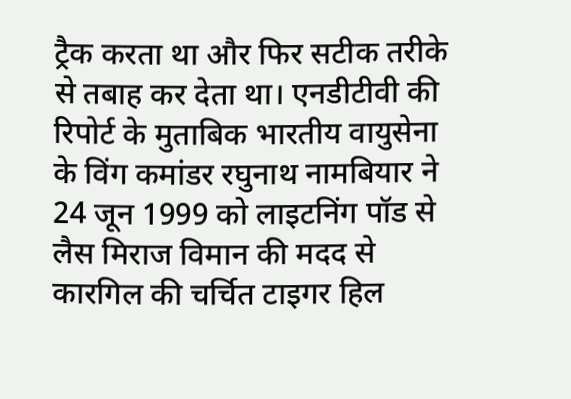ट्रैक करता था और फिर सटीक तरीके से तबाह कर देता था। एनडीटीवी की रिपोर्ट के मुताबिक भारतीय वायुसेना के विंग कमांडर रघुनाथ नामबियार ने 24 जून 1999 को लाइटनिंग पॉड से लैस मिराज विमान की मदद से कारगिल की चर्चित टाइगर हिल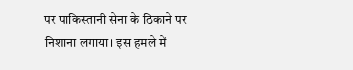पर पाक‍िस्‍तानी सेना के ठिकाने पर निशाना लगाया। इस हमले में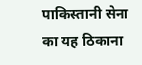पाकिस्‍तानी सेना का यह ठिकाना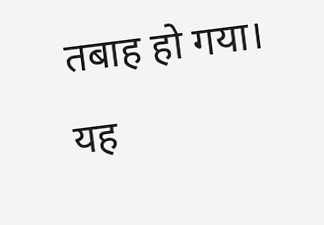तबाह हो गया। यह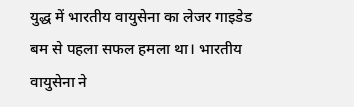युद्ध में भारतीय वायुसेना का लेजर गाइडेड बम से पहला सफल हमला था। भारतीय वायुसेना ने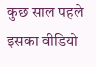कुछ साल पहले इसका वीडियो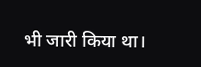भी जारी किया था।